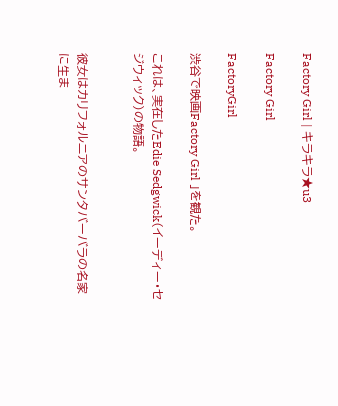Factory Girl | キラキラ★u3

Factory Girl

FactoryGirl

渋谷で映画Factory Girl 」を観た。

これは、実在したEdie Sedgwick(イーディー・セジウィック)の物語。


彼女はカリフォルニアのサンタバーバラの名家に生ま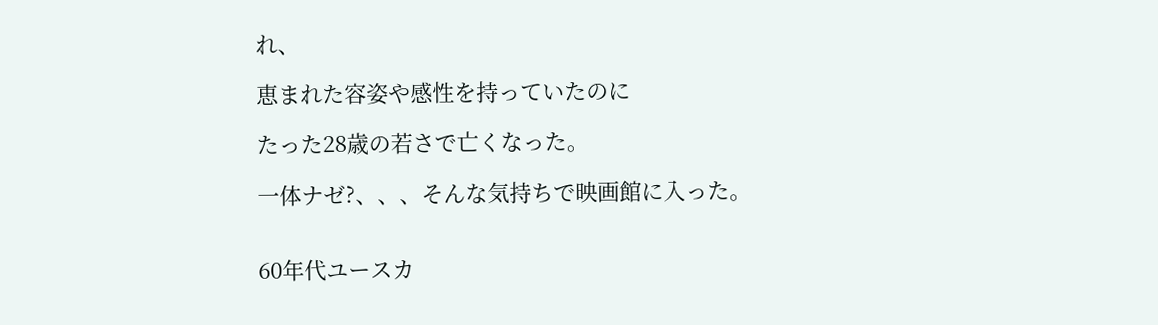れ、

恵まれた容姿や感性を持っていたのに

たった28歳の若さで亡くなった。

一体ナゼ?、、、そんな気持ちで映画館に入った。


60年代ユースカ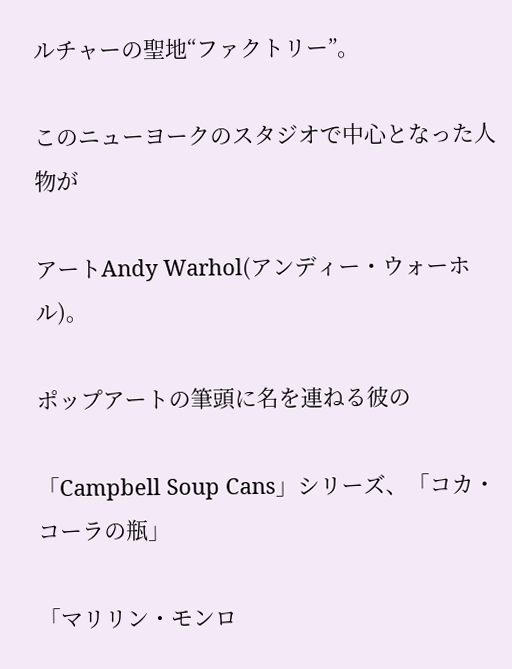ルチャーの聖地“ファクトリー”。

このニューヨークのスタジオで中心となった人物が

アートAndy Warhol(アンディー・ウォーホル)。

ポップアートの筆頭に名を連ねる彼の

「Campbell Soup Cans」シリーズ、「コカ・コーラの瓶」

「マリリン・モンロ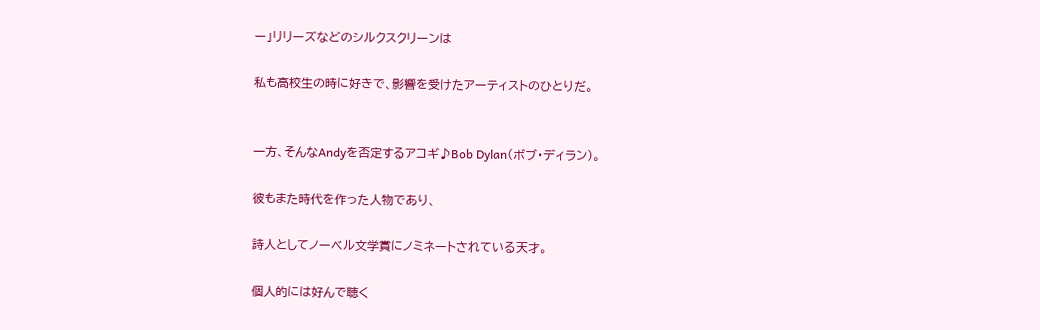ー」リリーズなどのシルクスクリーンは

私も高校生の時に好きで、影響を受けたアーティストのひとりだ。


一方、そんなAndyを否定するアコギ♪Bob Dylan(ボブ・ディラン)。

彼もまた時代を作った人物であり、

詩人としてノーベル文学賞にノミネートされている天才。

個人的には好んで聴く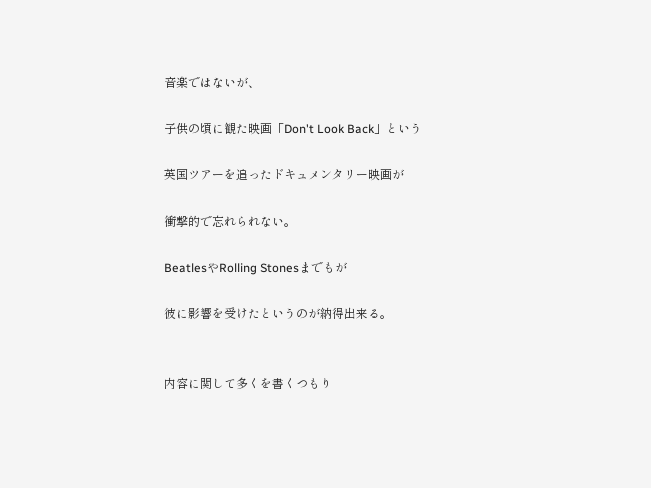音楽ではないが、

子供の頃に観た映画「Don't Look Back」という

英国ツアーを追ったドキュメンタリー映画が

衝撃的で忘れられない。

BeatlesやRolling Stonesまでもが

彼に影響を受けたというのが納得出来る。


内容に関して多くを書くつもり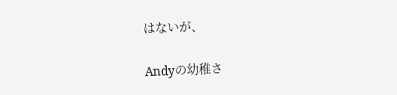はないが、

Andyの幼稚さ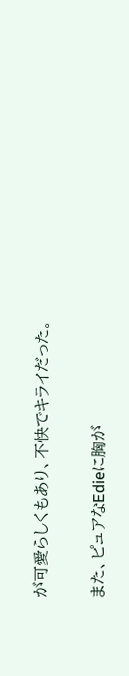が可愛らしくもあり、不快でキライだった。

また、ピュアなEdieに胸が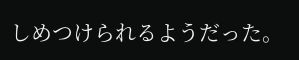しめつけられるようだった。